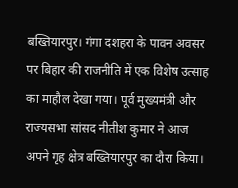बख्तियारपुर। गंगा दशहरा के पावन अवसर पर बिहार की राजनीति में एक विशेष उत्साह का माहौल देखा गया। पूर्व मुख्यमंत्री और राज्यसभा सांसद नीतीश कुमार ने आज अपने गृह क्षेत्र बख्तियारपुर का दौरा किया।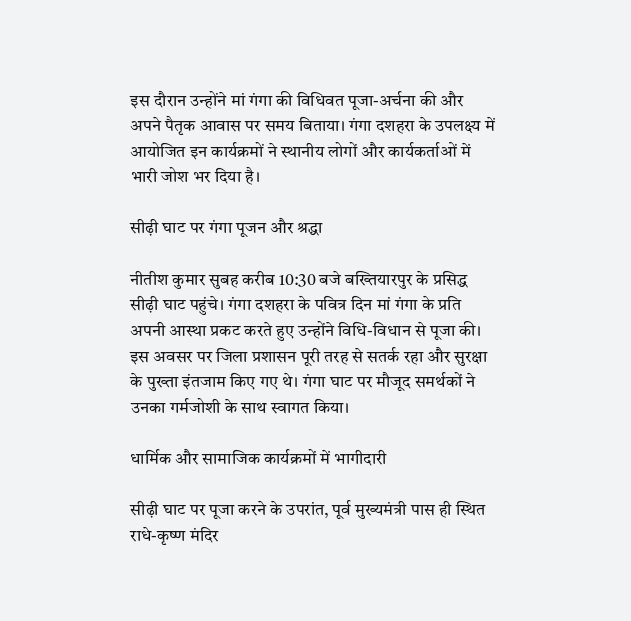इस दौरान उन्होंने मां गंगा की विधिवत पूजा-अर्चना की और अपने पैतृक आवास पर समय बिताया। गंगा दशहरा के उपलक्ष्य में आयोजित इन कार्यक्रमों ने स्थानीय लोगों और कार्यकर्ताओं में भारी जोश भर दिया है।

सीढ़ी घाट पर गंगा पूजन और श्रद्धा

नीतीश कुमार सुबह करीब 10:30 बजे बख्तियारपुर के प्रसिद्ध सीढ़ी घाट पहुंचे। गंगा दशहरा के पवित्र दिन मां गंगा के प्रति अपनी आस्था प्रकट करते हुए उन्होंने विधि-विधान से पूजा की। इस अवसर पर जिला प्रशासन पूरी तरह से सतर्क रहा और सुरक्षा के पुख्ता इंतजाम किए गए थे। गंगा घाट पर मौजूद समर्थकों ने उनका गर्मजोशी के साथ स्वागत किया।

धार्मिक और सामाजिक कार्यक्रमों में भागीदारी

सीढ़ी घाट पर पूजा करने के उपरांत, पूर्व मुख्यमंत्री पास ही स्थित राधे-कृष्ण मंदिर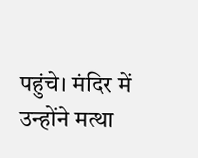पहुंचे। मंदिर में उन्होंने मत्था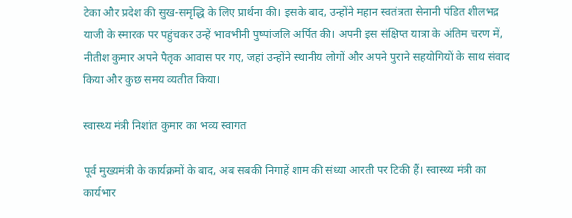टेका और प्रदेश की सुख-समृद्धि के लिए प्रार्थना की। इसके बाद, उन्होंने महान स्वतंत्रता सेनानी पंडित शीलभद्र याजी के स्मारक पर पहुंचकर उन्हें भावभीनी पुष्पांजलि अर्पित की। अपनी इस संक्षिप्त यात्रा के अंतिम चरण में, नीतीश कुमार अपने पैतृक आवास पर गए, जहां उन्होंने स्थानीय लोगों और अपने पुराने सहयोगियों के साथ संवाद किया और कुछ समय व्यतीत किया।

स्वास्थ्य मंत्री निशांत कुमार का भव्य स्वागत

पूर्व मुख्यमंत्री के कार्यक्रमों के बाद, अब सबकी निगाहें शाम की संध्या आरती पर टिकी हैं। स्वास्थ्य मंत्री का कार्यभार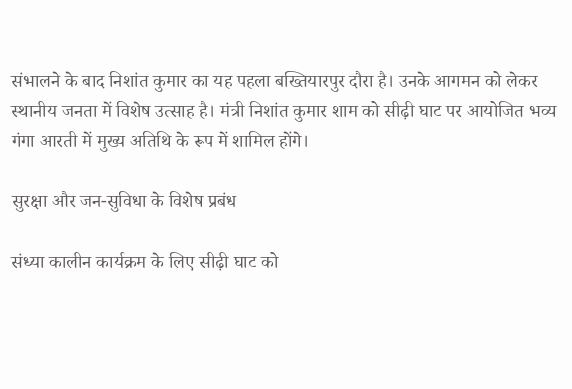संभालने के बाद निशांत कुमार का यह पहला बख्तियारपुर दौरा है। उनके आगमन को लेकर स्थानीय जनता में विशेष उत्साह है। मंत्री निशांत कुमार शाम को सीढ़ी घाट पर आयोजित भव्य गंगा आरती में मुख्य अतिथि के रूप में शामिल होंगे।

सुरक्षा और जन-सुविधा के विशेष प्रबंध

संध्या कालीन कार्यक्रम के लिए सीढ़ी घाट को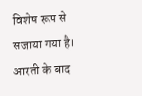विशेष रूप से सजाया गया है। आरती के बाद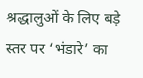श्रद्धालुओं के लिए बड़े स्तर पर ‘भंडारे’ का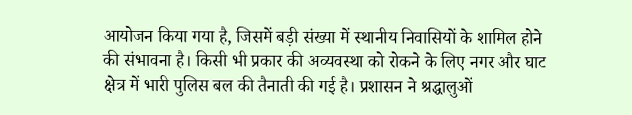आयोजन किया गया है, जिसमें बड़ी संख्या में स्थानीय निवासियों के शामिल होने की संभावना है। किसी भी प्रकार की अव्यवस्था को रोकने के लिए नगर और घाट क्षेत्र में भारी पुलिस बल की तैनाती की गई है। प्रशासन ने श्रद्धालुओं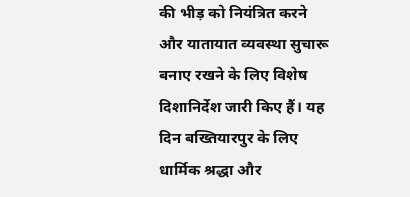की भीड़ को नियंत्रित करने और यातायात व्यवस्था सुचारू बनाए रखने के लिए विशेष दिशानिर्देश जारी किए हैं। यह दिन बख्तियारपुर के लिए धार्मिक श्रद्धा और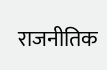राजनीतिक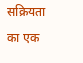सक्रियता का एक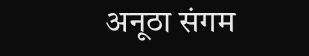अनूठा संगम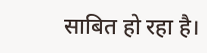साबित हो रहा है।